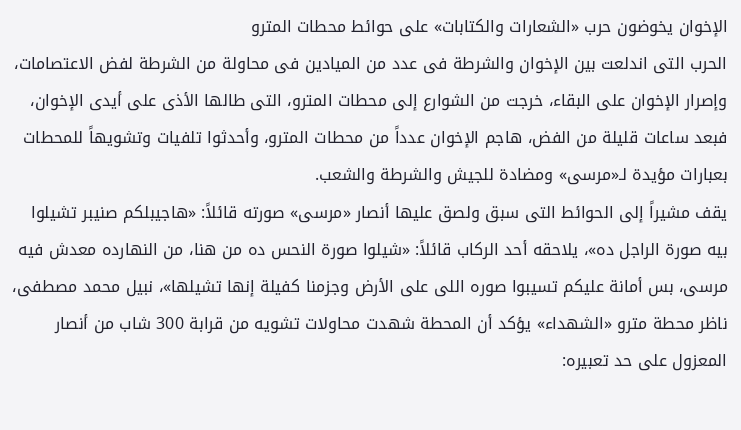الإخوان يخوضون حرب «الشعارات والكتابات» على حوائط محطات المترو
الحرب التى اندلعت بين الإخوان والشرطة فى عدد من الميادين فى محاولة من الشرطة لفض الاعتصامات، وإصرار الإخوان على البقاء، خرجت من الشوارع إلى محطات المترو، التى طالها الأذى على أيدى الإخوان، فبعد ساعات قليلة من الفض، هاجم الإخوان عدداً من محطات المترو، وأحدثوا تلفيات وتشويهاً للمحطات بعبارات مؤيدة لـ«مرسى» ومضادة للجيش والشرطة والشعب.
يقف مشيراً إلى الحوائط التى سبق ولصق عليها أنصار «مرسى» صورته قائلاً: «هاجيبلكم صنيبر تشيلوا بيه صورة الراجل ده»، يلاحقه أحد الركاب قائلاً: «شيلوا صورة النحس ده من هنا، من النهارده معدش فيه مرسى، بس أمانة عليكم تسيبوا صوره اللى على الأرض وجزمنا كفيلة إنها تشيلها»، نبيل محمد مصطفى، ناظر محطة مترو «الشهداء» يؤكد أن المحطة شهدت محاولات تشويه من قرابة 300 شاب من أنصار المعزول على حد تعبيره: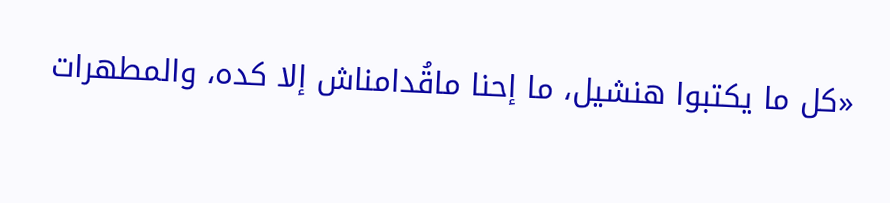«كل ما يكتبوا هنشيل، ما إحنا ماقُدامناش إلا كده، والمطهرات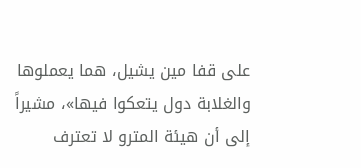على قفا مين يشيل، هما يعملوها والغلابة دول يتعكوا فيها»، مشيراً إلى أن هيئة المترو لا تعترف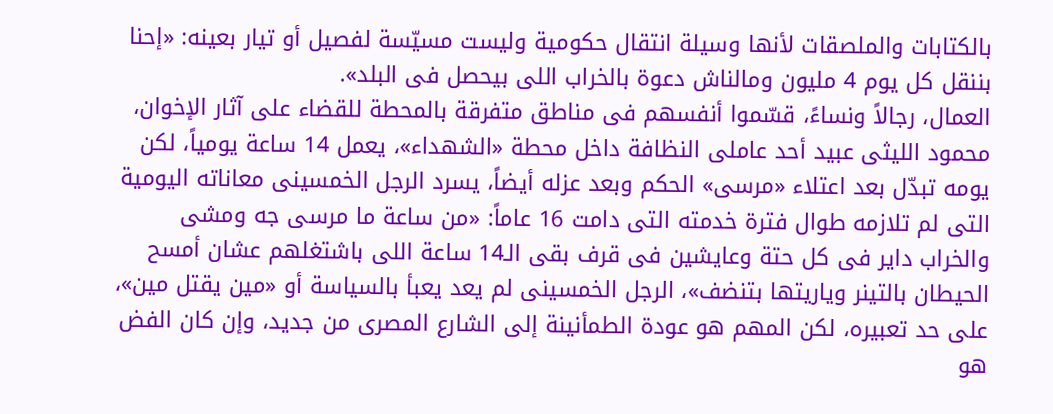بالكتابات والملصقات لأنها وسيلة انتقال حكومية وليست مسيّسة لفصيل أو تيار بعينه: «إحنا بننقل كل يوم 4 مليون ومالناش دعوة بالخراب اللى بيحصل فى البلد».
العمال، رجالاً ونساءً، قسّموا أنفسهم فى مناطق متفرقة بالمحطة للقضاء على آثار الإخوان، محمود الليثى عبيد أحد عاملى النظافة داخل محطة «الشهداء»، يعمل 14 ساعة يومياً، لكن يومه تبدّل بعد اعتلاء «مرسى» الحكم وبعد عزله أيضاً، يسرد الرجل الخمسينى معاناته اليومية التى لم تلازمه طوال فترة خدمته التى دامت 16 عاماً: «من ساعة ما مرسى جه ومشى والخراب داير فى كل حتة وعايشين فى قرف بقى الـ14 ساعة اللى باشتغلهم عشان أمسح الحيطان بالتينر وياريتها بتنضف»، الرجل الخمسينى لم يعد يعبأ بالسياسة أو «مين يقتل مين»، على حد تعبيره، لكن المهم هو عودة الطمأنينة إلى الشارع المصرى من جديد، وإن كان الفض هو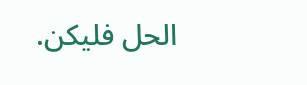الحل فليكن.